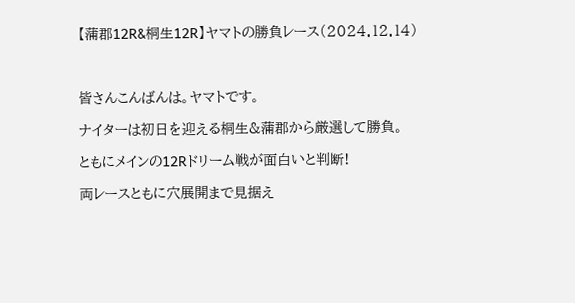【蒲郡12R&桐生12R】ヤマトの勝負レース(2024.12.14)



皆さんこんばんは。ヤマトです。

ナイターは初日を迎える桐生&蒲郡から厳選して勝負。

ともにメインの12Rドリーム戦が面白いと判断!

両レースともに穴展開まで見据え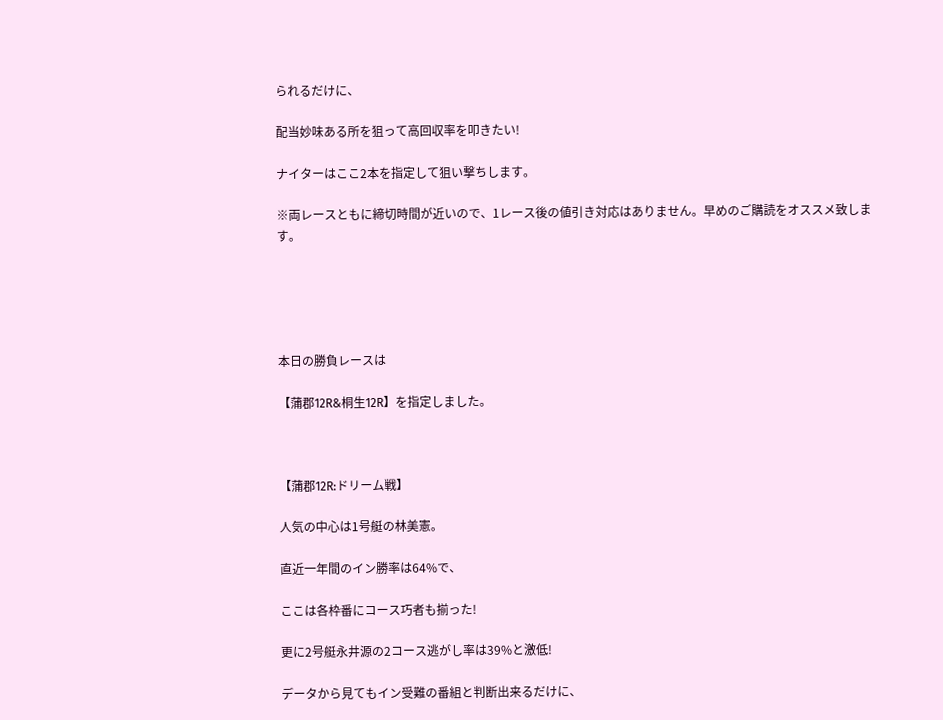られるだけに、

配当妙味ある所を狙って高回収率を叩きたい!

ナイターはここ2本を指定して狙い撃ちします。

※両レースともに締切時間が近いので、1レース後の値引き対応はありません。早めのご購読をオススメ致します。





本日の勝負レースは

【蒲郡12R&桐生12R】を指定しました。



【蒲郡12R:ドリーム戦】

人気の中心は1号艇の林美憲。

直近一年間のイン勝率は64%で、

ここは各枠番にコース巧者も揃った!

更に2号艇永井源の2コース逃がし率は39%と激低!

データから見てもイン受難の番組と判断出来るだけに、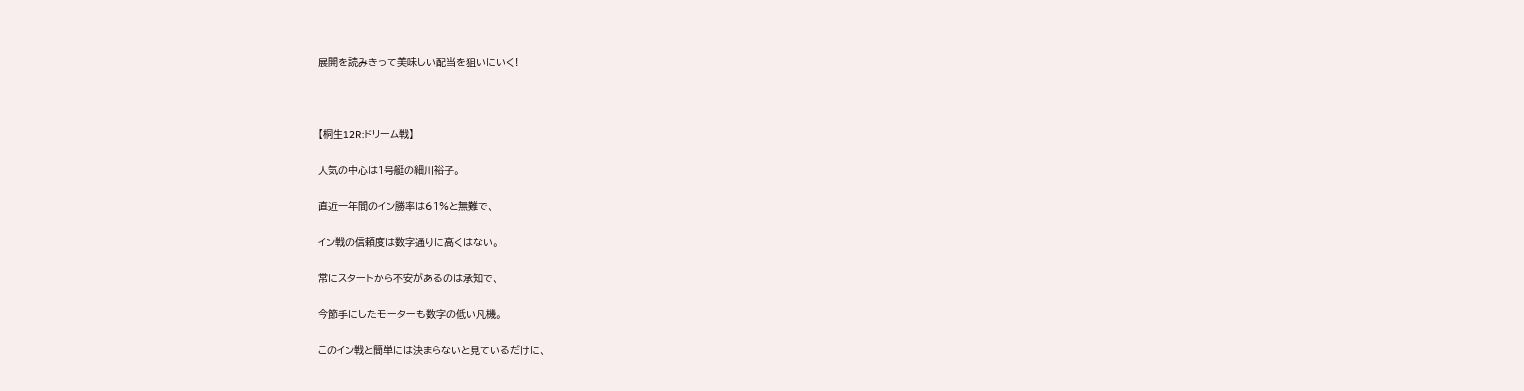展開を読みきって美味しい配当を狙いにいく!



【桐生12R:ドリーム戦】

人気の中心は1号艇の細川裕子。

直近一年間のイン勝率は61%と無難で、

イン戦の信頼度は数字通りに高くはない。

常にスタートから不安があるのは承知で、

今節手にしたモーターも数字の低い凡機。

このイン戦と簡単には決まらないと見ているだけに、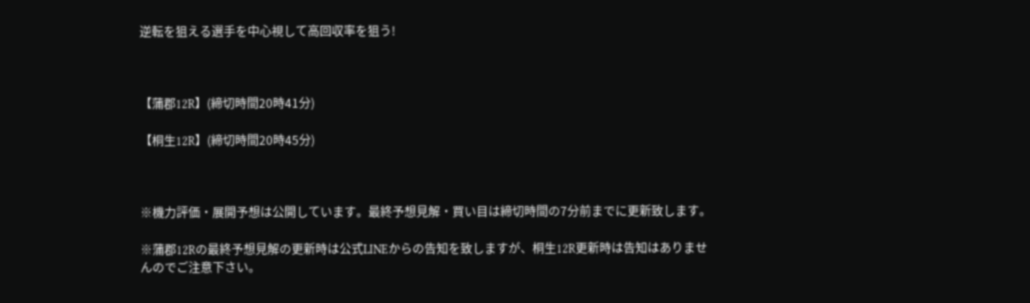逆転を狙える選手を中心視して高回収率を狙う!



【蒲郡12R】(締切時間20時41分)

【桐生12R】(締切時間20時45分)



※機力評価・展開予想は公開しています。最終予想見解・買い目は締切時間の7分前までに更新致します。

※蒲郡12Rの最終予想見解の更新時は公式LINEからの告知を致しますが、桐生12R更新時は告知はありませんのでご注意下さい。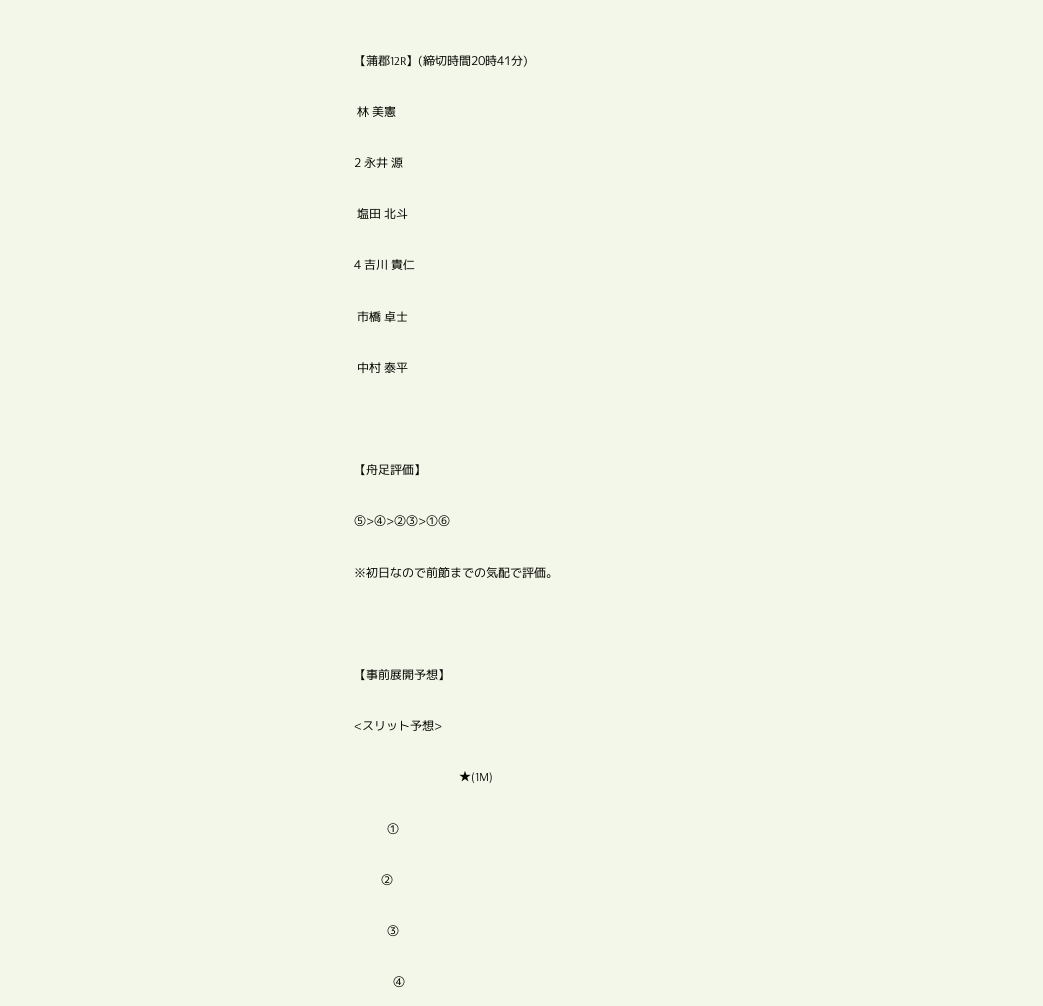【蒲郡12R】(締切時間20時41分)

 林 美憲

2 永井 源

 塩田 北斗

4 吉川 貴仁

 市橋 卓士

 中村 泰平



【舟足評価】

⑤>④>②③>①⑥

※初日なので前節までの気配で評価。



【事前展開予想】

<スリット予想>

                                   ★(1M)

           ①

         ②

           ③

             ④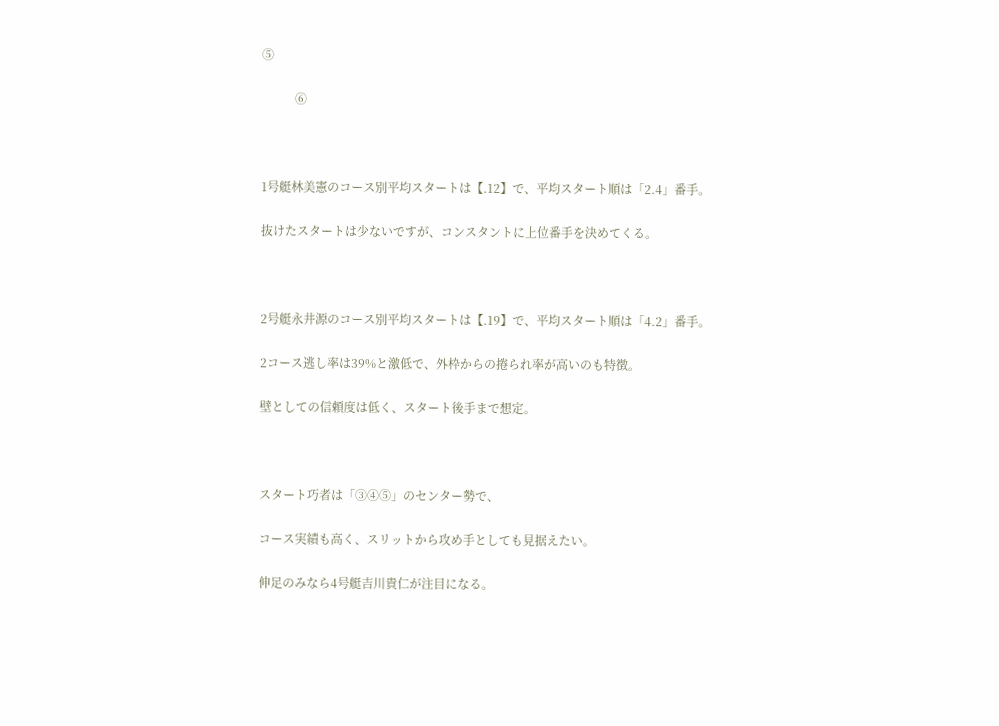⑤

           ⑥



1号艇林美憲のコース別平均スタートは【.12】で、平均スタート順は「2.4」番手。

抜けたスタートは少ないですが、コンスタントに上位番手を決めてくる。



2号艇永井源のコース別平均スタートは【.19】で、平均スタート順は「4.2」番手。

2コース逃し率は39%と激低で、外枠からの捲られ率が高いのも特徴。

壁としての信頼度は低く、スタート後手まで想定。



スタート巧者は「③④⑤」のセンター勢で、

コース実績も高く、スリットから攻め手としても見据えたい。

伸足のみなら4号艇吉川貴仁が注目になる。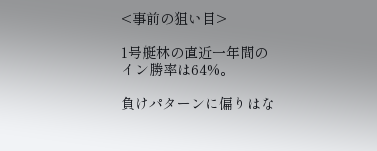<事前の狙い目>

1号艇林の直近一年間のイン勝率は64%。

負けパターンに偏りはな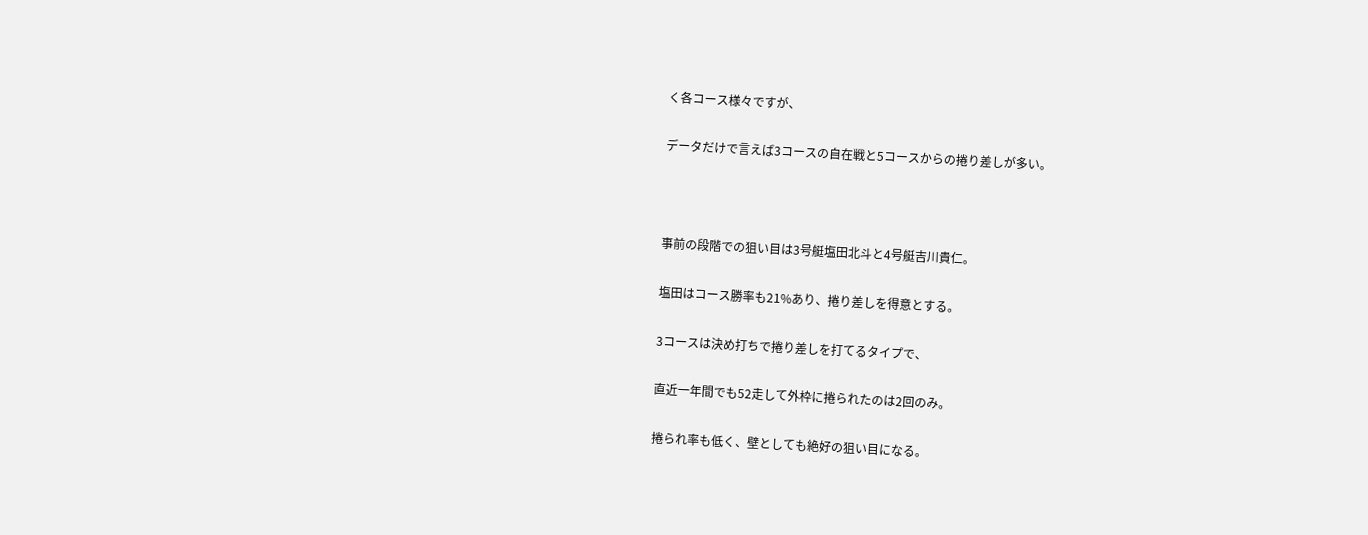く各コース様々ですが、

データだけで言えば3コースの自在戦と5コースからの捲り差しが多い。



事前の段階での狙い目は3号艇塩田北斗と4号艇吉川貴仁。

塩田はコース勝率も21%あり、捲り差しを得意とする。

3コースは決め打ちで捲り差しを打てるタイプで、

直近一年間でも52走して外枠に捲られたのは2回のみ。

捲られ率も低く、壁としても絶好の狙い目になる。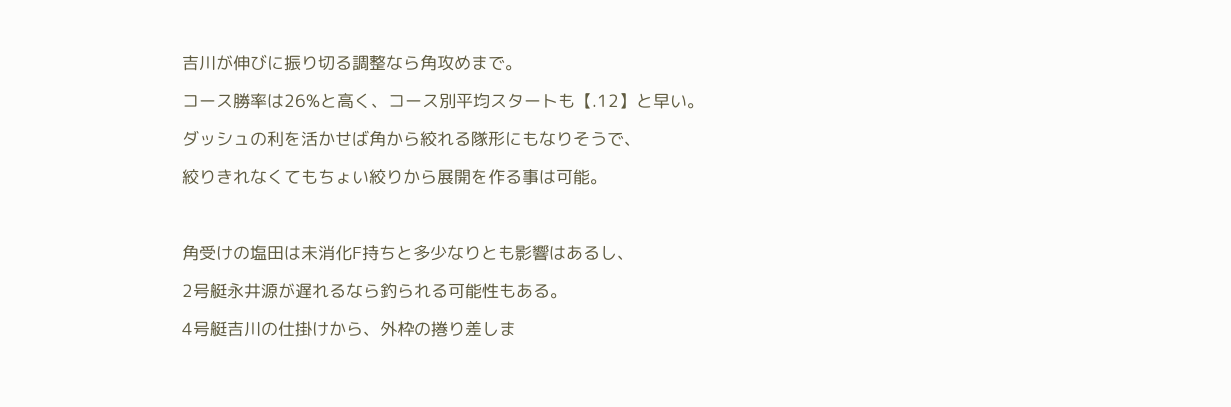吉川が伸びに振り切る調整なら角攻めまで。

コース勝率は26%と高く、コース別平均スタートも【.12】と早い。

ダッシュの利を活かせば角から絞れる隊形にもなりそうで、

絞りきれなくてもちょい絞りから展開を作る事は可能。



角受けの塩田は未消化F持ちと多少なりとも影響はあるし、

2号艇永井源が遅れるなら釣られる可能性もある。

4号艇吉川の仕掛けから、外枠の捲り差しま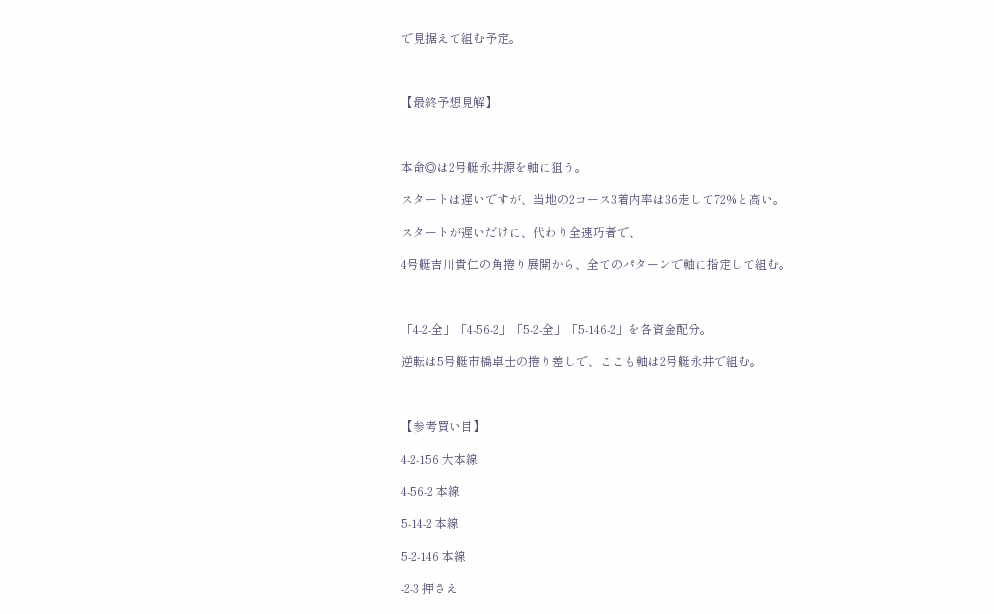で見据えて組む予定。



【最終予想見解】



本命◎は2号艇永井源を軸に狙う。

スタートは遅いですが、当地の2コース3着内率は36走して72%と高い。

スタートが遅いだけに、代わり全速巧者で、

4号艇吉川貴仁の角捲り展開から、全てのパターンで軸に指定して組む。



「4-2-全」「4-56-2」「5-2-全」「5-146-2」を各資金配分。

逆転は5号艇市橋卓士の捲り差しで、ここも軸は2号艇永井で組む。



【参考買い目】

4-2-156 大本線

4-56-2 本線

5-14-2 本線

5-2-146 本線

-2-3 押さえ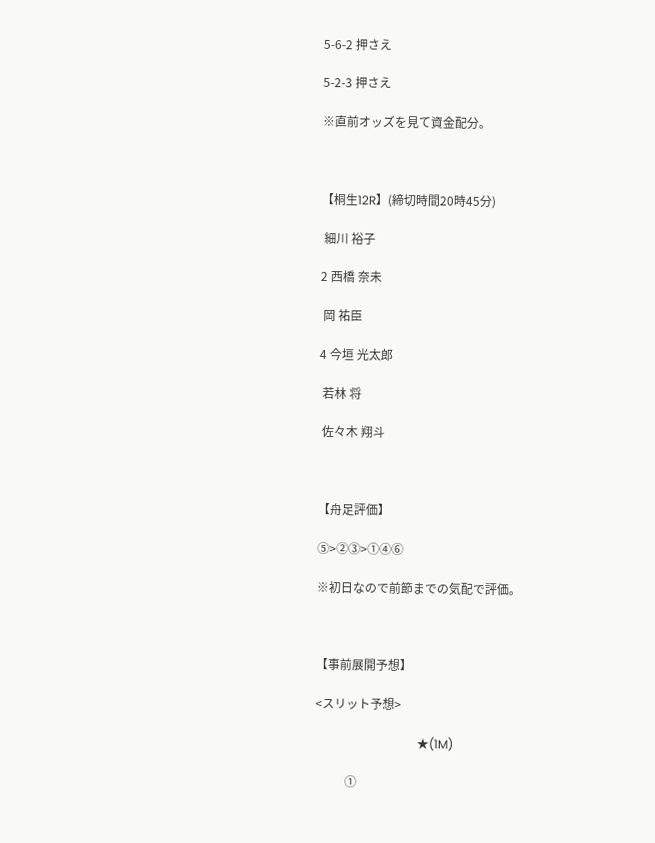5-6-2 押さえ

5-2-3 押さえ

※直前オッズを見て資金配分。



【桐生12R】(締切時間20時45分)

 細川 裕子

2 西橋 奈未

 岡 祐臣

4 今垣 光太郎

 若林 将

 佐々木 翔斗



【舟足評価】

⑤>②③>①④⑥

※初日なので前節までの気配で評価。



【事前展開予想】

<スリット予想>

                                  ★(1M)

          ①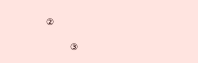②

            ③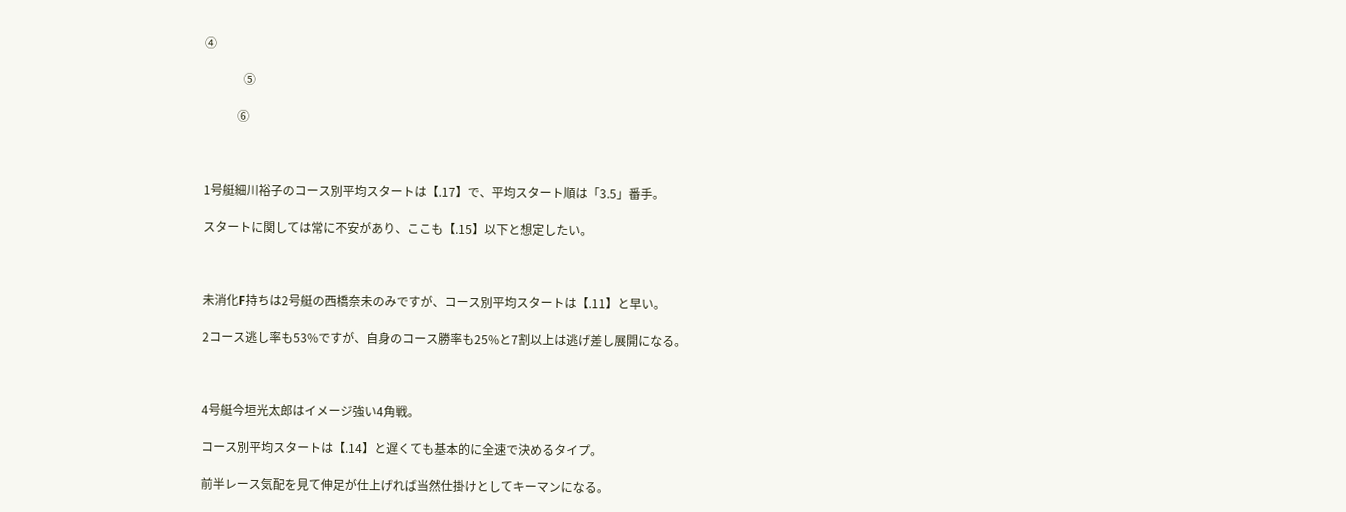④

             ⑤

           ⑥



1号艇細川裕子のコース別平均スタートは【.17】で、平均スタート順は「3.5」番手。

スタートに関しては常に不安があり、ここも【.15】以下と想定したい。



未消化F持ちは2号艇の西橋奈未のみですが、コース別平均スタートは【.11】と早い。

2コース逃し率も53%ですが、自身のコース勝率も25%と7割以上は逃げ差し展開になる。



4号艇今垣光太郎はイメージ強い4角戦。

コース別平均スタートは【.14】と遅くても基本的に全速で決めるタイプ。

前半レース気配を見て伸足が仕上げれば当然仕掛けとしてキーマンになる。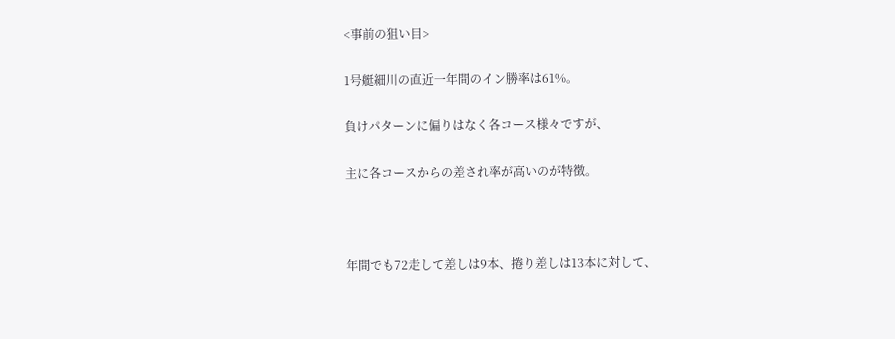<事前の狙い目>

1号艇細川の直近一年間のイン勝率は61%。

負けパターンに偏りはなく各コース様々ですが、

主に各コースからの差され率が高いのが特徴。



年間でも72走して差しは9本、捲り差しは13本に対して、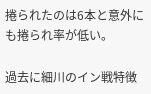捲られたのは6本と意外にも捲られ率が低い。

過去に細川のイン戦特徴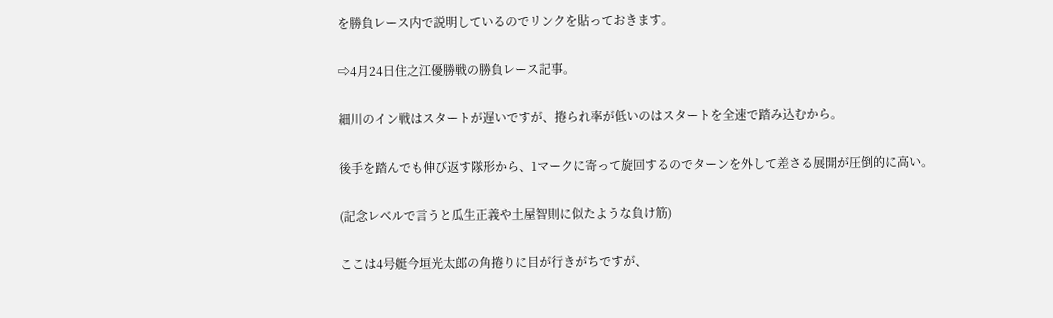を勝負レース内で説明しているのでリンクを貼っておきます。

⇨4月24日住之江優勝戦の勝負レース記事。

細川のイン戦はスタートが遅いですが、捲られ率が低いのはスタートを全速で踏み込むから。

後手を踏んでも伸び返す隊形から、1マークに寄って旋回するのでターンを外して差さる展開が圧倒的に高い。

(記念レベルで言うと瓜生正義や土屋智則に似たような負け筋)

ここは4号艇今垣光太郎の角捲りに目が行きがちですが、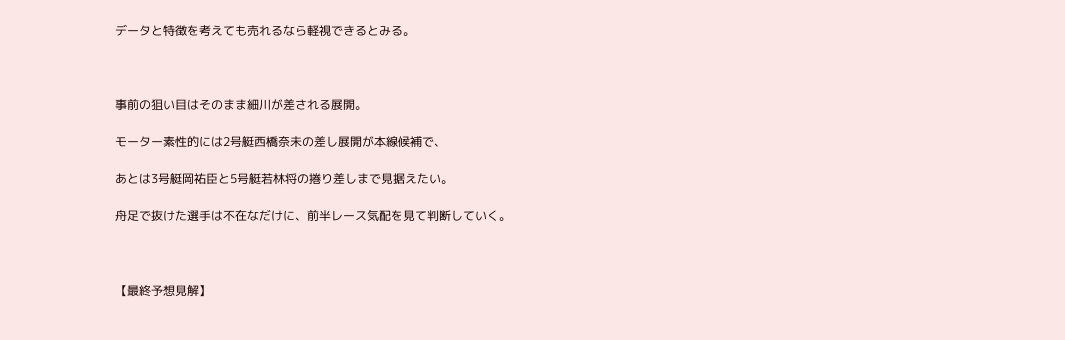データと特徴を考えても売れるなら軽視できるとみる。



事前の狙い目はそのまま細川が差される展開。

モーター素性的には2号艇西橋奈未の差し展開が本線候補で、

あとは3号艇岡祐臣と5号艇若林将の捲り差しまで見据えたい。

舟足で抜けた選手は不在なだけに、前半レース気配を見て判断していく。



【最終予想見解】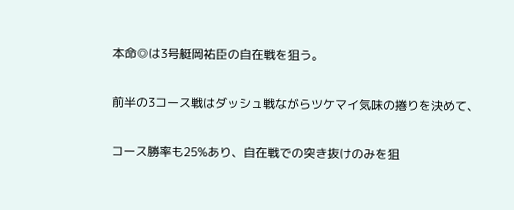本命◎は3号艇岡祐臣の自在戦を狙う。

前半の3コース戦はダッシュ戦ながらツケマイ気味の捲りを決めて、

コース勝率も25%あり、自在戦での突き抜けのみを狙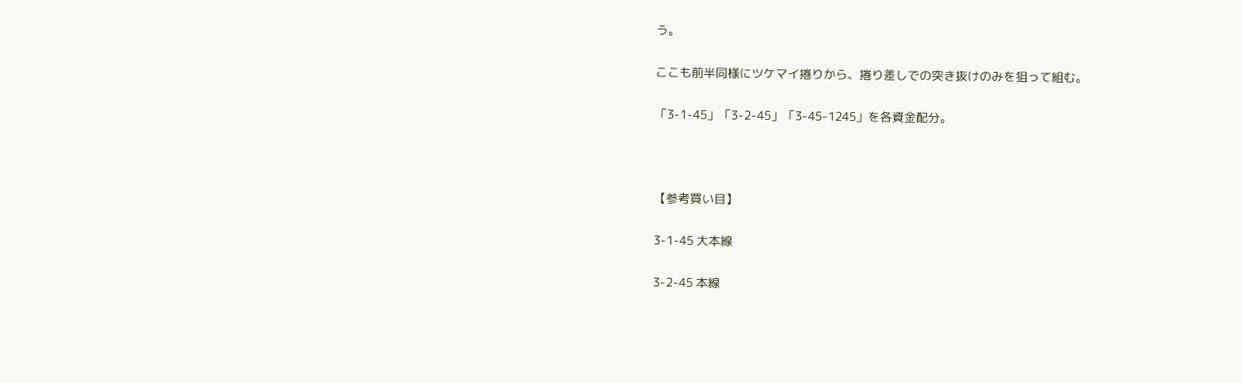う。

ここも前半同様にツケマイ捲りから、捲り差しでの突き抜けのみを狙って組む。

「3-1-45」「3-2-45」「3-45-1245」を各資金配分。



【参考買い目】

3-1-45 大本線

3-2-45 本線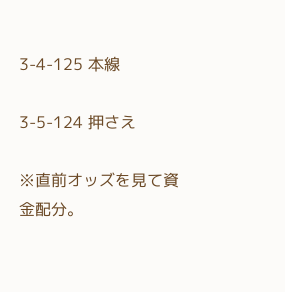3-4-125 本線

3-5-124 押さえ

※直前オッズを見て資金配分。